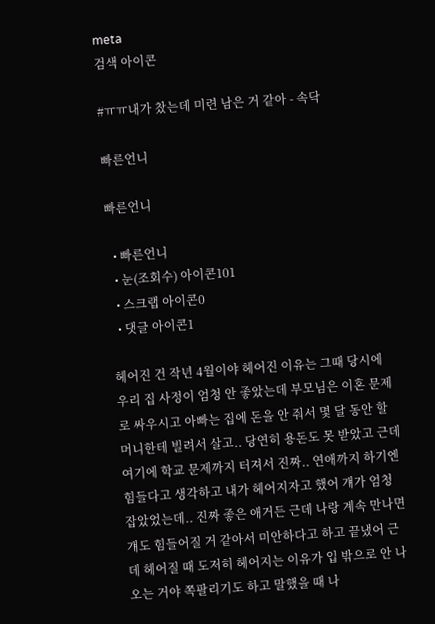meta
검색 아이콘

#ㅠㅠ내가 찼는데 미련 남은 거 같아 - 속닥

빠른언니

빠른언니

  • 빠른언니
  • 눈(조회수) 아이콘101
  • 스크랩 아이콘0
  • 댓글 아이콘1

헤어진 건 작년 4월이야 헤어진 이유는 그때 당시에 우리 집 사정이 엄청 안 좋았는데 부모님은 이혼 문제로 싸우시고 아빠는 집에 돈을 안 줘서 몇 달 동안 할머니한테 빌려서 살고.. 당연히 용돈도 못 받았고 근데 여기에 학교 문제까지 터져서 진짜.. 연애까지 하기엔 힘들다고 생각하고 내가 헤어지자고 했어 걔가 엄청 잡았었는데.. 진짜 좋은 애거든 근데 나랑 계속 만나면 걔도 힘들어질 거 같아서 미안하다고 하고 끝냈어 근데 헤어질 때 도저히 헤어지는 이유가 입 밖으로 안 나오는 거야 쪽팔리기도 하고 말했을 때 나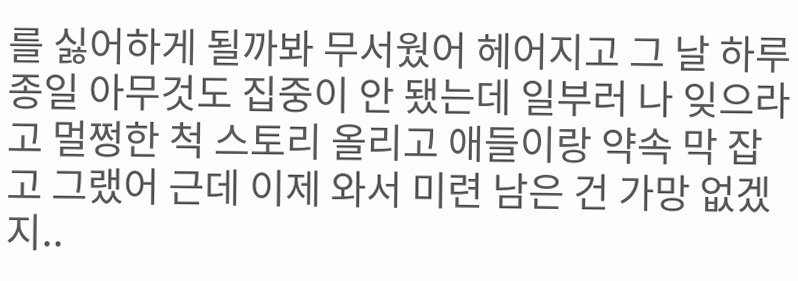를 싫어하게 될까봐 무서웠어 헤어지고 그 날 하루종일 아무것도 집중이 안 됐는데 일부러 나 잊으라고 멀쩡한 척 스토리 올리고 애들이랑 약속 막 잡고 그랬어 근데 이제 와서 미련 남은 건 가망 없겠지..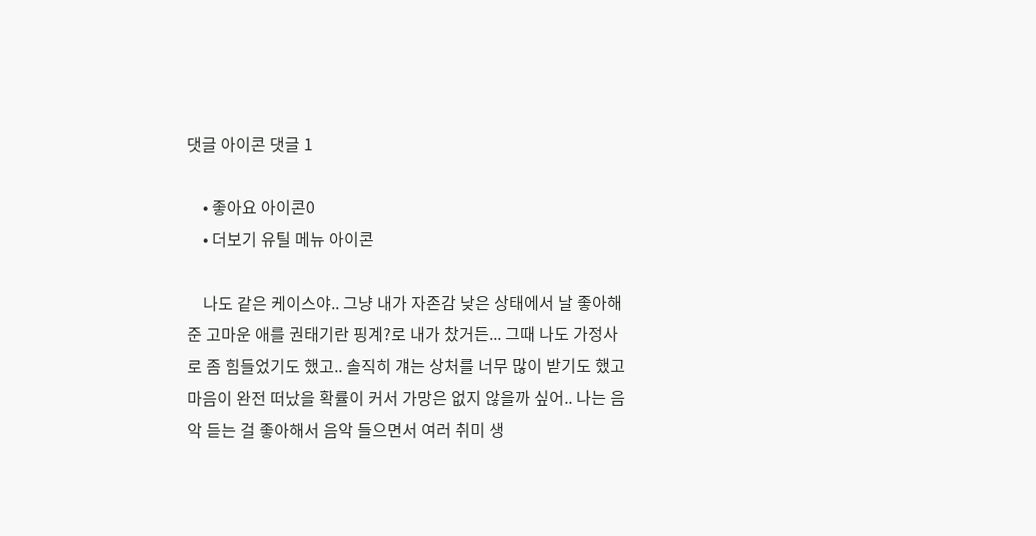댓글 아이콘 댓글 1

    • 좋아요 아이콘0
    • 더보기 유틸 메뉴 아이콘

    나도 같은 케이스야.. 그냥 내가 자존감 낮은 상태에서 날 좋아해준 고마운 애를 권태기란 핑계?로 내가 찼거든... 그때 나도 가정사로 좀 힘들었기도 했고.. 솔직히 걔는 상처를 너무 많이 받기도 했고 마음이 완전 떠났을 확률이 커서 가망은 없지 않을까 싶어.. 나는 음악 듣는 걸 좋아해서 음악 들으면서 여러 취미 생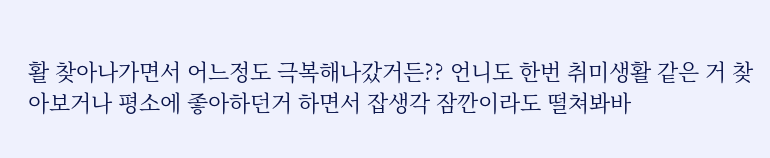활 찾아나가면서 어느정도 극복해나갔거든?? 언니도 한번 취미생활 같은 거 찾아보거나 평소에 좋아하던거 하면서 잡생각 잠깐이라도 떨쳐봐바